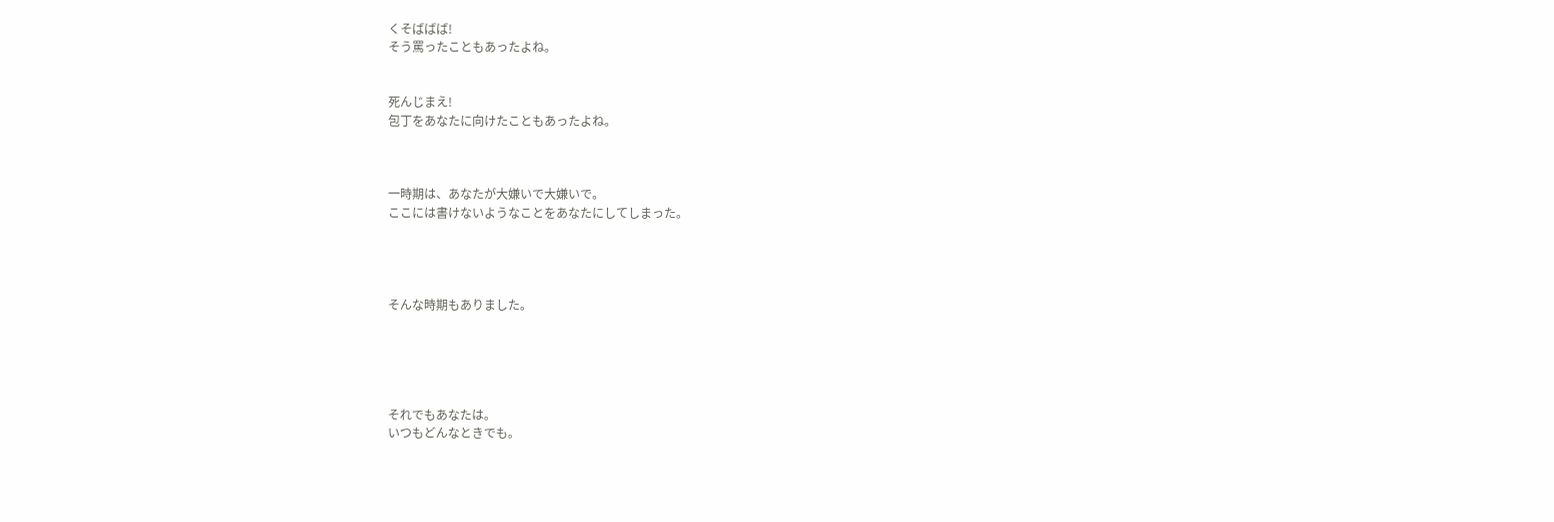くそばばば!
そう罵ったこともあったよね。


死んじまえ!
包丁をあなたに向けたこともあったよね。



一時期は、あなたが大嫌いで大嫌いで。
ここには書けないようなことをあなたにしてしまった。




そんな時期もありました。





それでもあなたは。
いつもどんなときでも。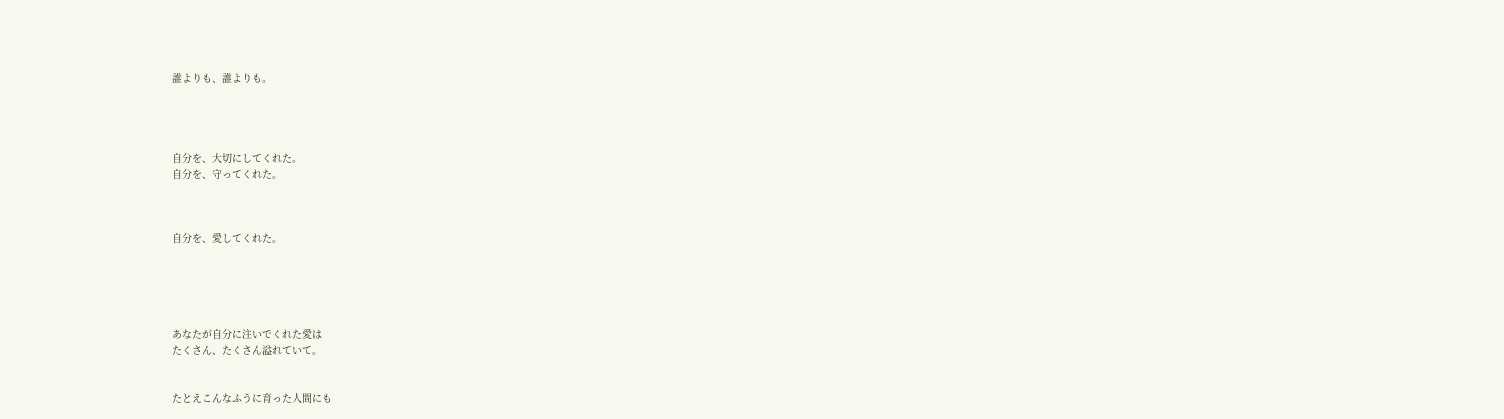誰よりも、誰よりも。




自分を、大切にしてくれた。
自分を、守ってくれた。



自分を、愛してくれた。





あなたが自分に注いでくれた愛は
たくさん、たくさん溢れていて。


たとえこんなふうに育った人間にも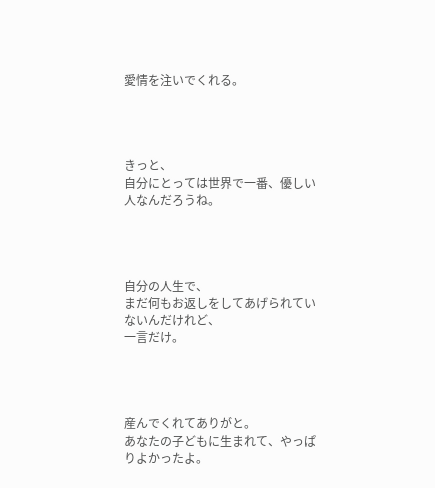愛情を注いでくれる。




きっと、
自分にとっては世界で一番、優しい人なんだろうね。




自分の人生で、
まだ何もお返しをしてあげられていないんだけれど、
一言だけ。




産んでくれてありがと。
あなたの子どもに生まれて、やっぱりよかったよ。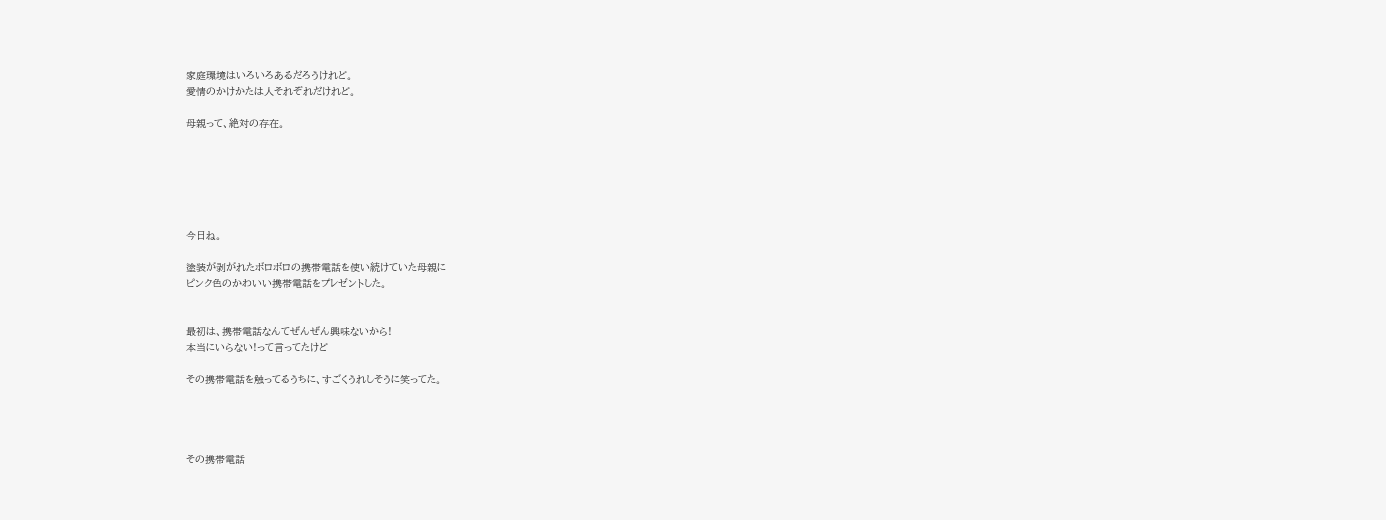家庭環境はいろいろあるだろうけれど。
愛情のかけかたは人それぞれだけれど。

母親って、絶対の存在。






今日ね。

塗装が剥がれたボロボロの携帯電話を使い続けていた母親に
ピンク色のかわいい携帯電話をプレゼントした。


最初は、携帯電話なんてぜんぜん興味ないから!
本当にいらない!って言ってたけど

その携帯電話を触ってるうちに、すごくうれしそうに笑ってた。




その携帯電話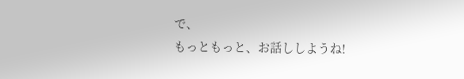で、
もっともっと、お話ししようね!